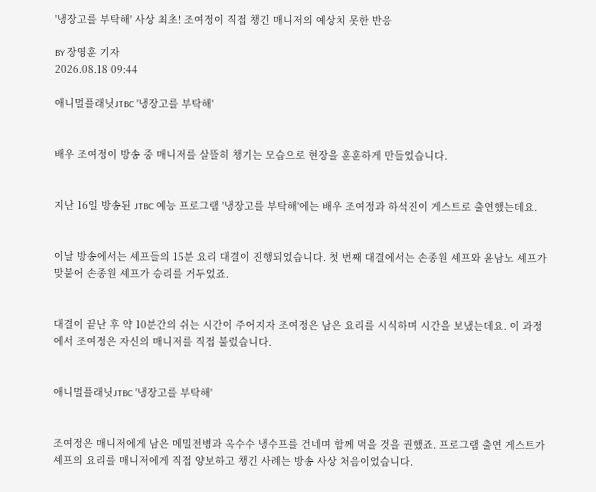'냉장고를 부탁해' 사상 최초! 조여정이 직접 챙긴 매니저의 예상치 못한 반응

BY 장영훈 기자
2026.08.18 09:44

애니멀플래닛JTBC '냉장고를 부탁해'


배우 조여정이 방송 중 매니저를 살뜰히 챙기는 모습으로 현장을 훈훈하게 만들었습니다.


지난 16일 방송된 JTBC 예능 프로그램 '냉장고를 부탁해'에는 배우 조여정과 하석진이 게스트로 출연했는데요.


이날 방송에서는 셰프들의 15분 요리 대결이 진행되었습니다. 첫 번째 대결에서는 손종원 셰프와 윤남노 셰프가 맞붙어 손종원 셰프가 승리를 거두었죠.


대결이 끝난 후 약 10분간의 쉬는 시간이 주어지자 조여정은 남은 요리를 시식하며 시간을 보냈는데요. 이 과정에서 조여정은 자신의 매니저를 직접 불렀습니다.


애니멀플래닛JTBC '냉장고를 부탁해'


조여정은 매니저에게 남은 메밀전병과 옥수수 냉수프를 건네며 함께 먹을 것을 권했죠. 프로그램 출연 게스트가 셰프의 요리를 매니저에게 직접 양보하고 챙긴 사례는 방송 사상 처음이었습니다.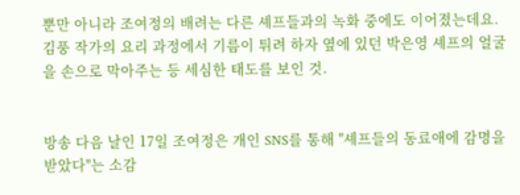뿐만 아니라 조여정의 배려는 다른 셰프들과의 녹화 중에도 이어졌는데요. 김풍 작가의 요리 과정에서 기름이 튀려 하자 옆에 있던 박은영 셰프의 얼굴을 손으로 막아주는 등 세심한 태도를 보인 것.


방송 다음 날인 17일 조여정은 개인 SNS를 통해 "셰프들의 동료애에 감명을 받았다"는 소감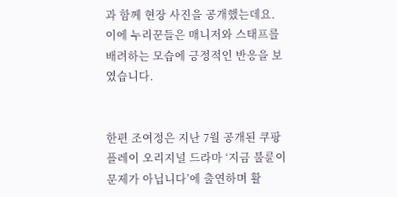과 함께 현장 사진을 공개했는데요. 이에 누리꾼들은 매니저와 스태프를 배려하는 모습에 긍정적인 반응을 보였습니다.


한편 조여정은 지난 7월 공개된 쿠팡플레이 오리지널 드라마 ‘지금 불륜이 문제가 아닙니다’에 출연하며 활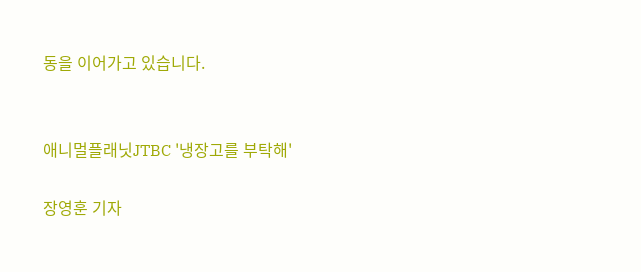동을 이어가고 있습니다.


애니멀플래닛JTBC '냉장고를 부탁해'

장영훈 기자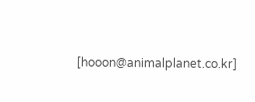[hooon@animalplanet.co.kr]